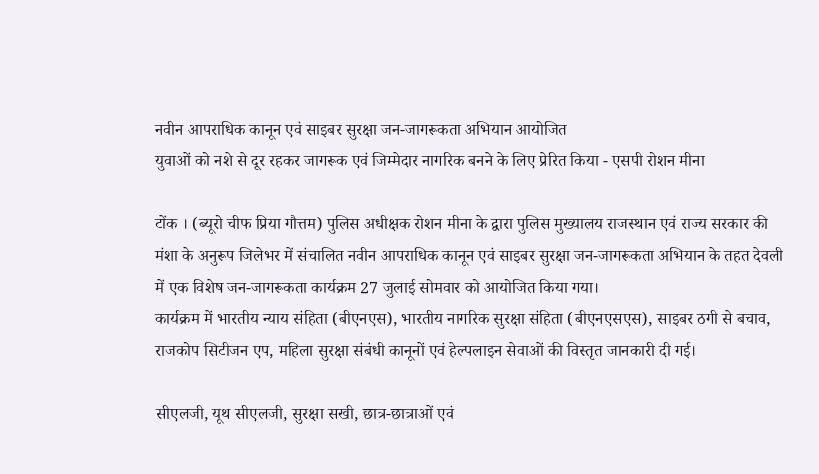नवीन आपराधिक कानून एवं साइबर सुरक्षा जन-जागरूकता अभियान आयोजित
युवाओं को नशे से दूर रहकर जागरूक एवं जिम्मेदार नागरिक बनने के लिए प्रेरित किया - एसपी रोशन मीना

टोंक । (ब्यूरो चीफ प्रिया गौत्तम) पुलिस अधीक्षक रोशन मीना के द्वारा पुलिस मुख्यालय राजस्थान एवं राज्य सरकार की मंशा के अनुरूप जिलेभर में संचालित नवीन आपराधिक कानून एवं साइबर सुरक्षा जन-जागरूकता अभियान के तहत देवली में एक विशेष जन-जागरूकता कार्यक्रम 27 जुलाई सोमवार को आयोजित किया गया।
कार्यक्रम में भारतीय न्याय संहिता (बीएनएस), भारतीय नागरिक सुरक्षा संहिता (बीएनएसएस), साइबर ठगी से बचाव, राजकोप सिटीजन एप, महिला सुरक्षा संबंधी कानूनों एवं हेल्पलाइन सेवाओं की विस्तृत जानकारी दी गई।

सीएलजी, यूथ सीएलजी, सुरक्षा सखी, छात्र-छात्राओं एवं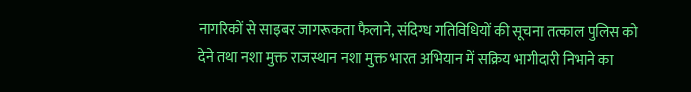नागरिकों से साइबर जागरूकता फैलाने, संदिग्ध गतिविधियों की सूचना तत्काल पुलिस को देने तथा नशा मुक्त राजस्थान नशा मुक्त भारत अभियान में सक्रिय भागीदारी निभाने का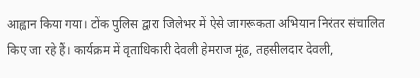आह्वान किया गया। टोंक पुलिस द्वारा जिलेभर में ऐसे जागरूकता अभियान निरंतर संचालित किए जा रहे हैं। कार्यक्रम में वृताधिकारी देवली हेमराज मूंढ, तहसीलदार देवली,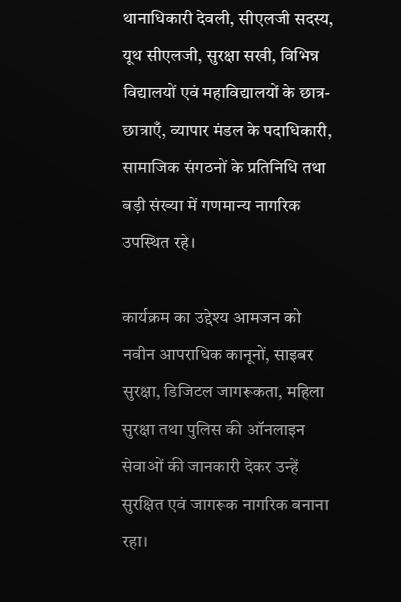थानाधिकारी देवली, सीएलजी सदस्य, यूथ सीएलजी, सुरक्षा सखी, विभिन्न विद्यालयों एवं महाविद्यालयों के छात्र-छात्राएँ, व्यापार मंडल के पदाधिकारी, सामाजिक संगठनों के प्रतिनिधि तथा बड़ी संख्या में गणमान्य नागरिक उपस्थित रहे।

कार्यक्रम का उद्देश्य आमजन को नवीन आपराधिक कानूनों, साइबर सुरक्षा, डिजिटल जागरूकता, महिला सुरक्षा तथा पुलिस की ऑनलाइन सेवाओं की जानकारी देकर उन्हें सुरक्षित एवं जागरूक नागरिक बनाना रहा।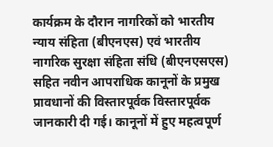कार्यक्रम के दौरान नागरिकों को भारतीय न्याय संहिता (बीएनएस) एवं भारतीय नागरिक सुरक्षा संहिता संधि (बीएनएसएस) सहित नवीन आपराधिक कानूनों के प्रमुख प्रावधानों की विस्तारपूर्वक विस्तारपूर्वक जानकारी दी गई। कानूनों में हुए महत्वपूर्ण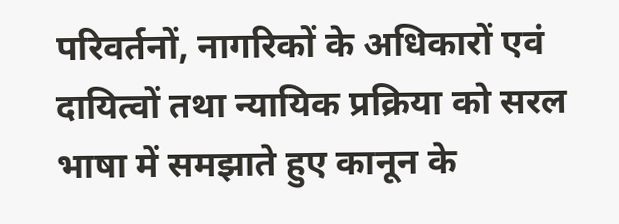परिवर्तनों, नागरिकों के अधिकारों एवं दायित्वों तथा न्यायिक प्रक्रिया को सरल भाषा में समझाते हुए कानून के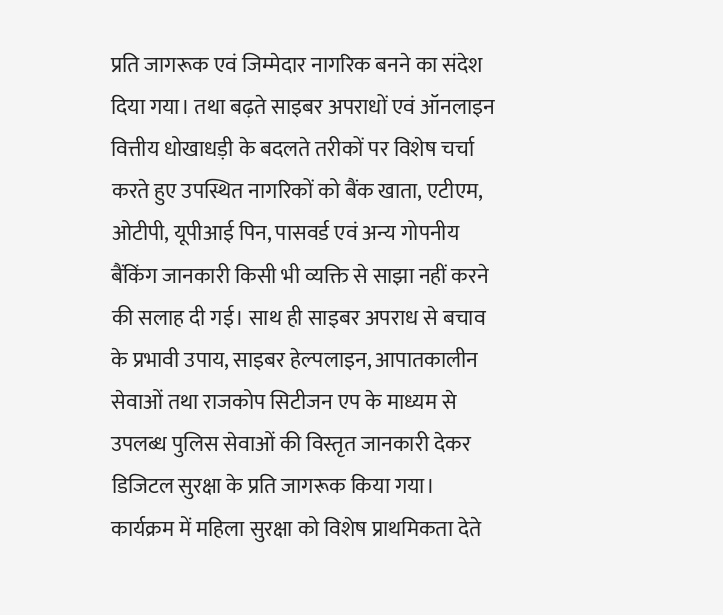प्रति जागरूक एवं जिम्मेदार नागरिक बनने का संदेश दिया गया। तथा बढ़ते साइबर अपराधों एवं ऑनलाइन वित्तीय धोखाधड़ी के बदलते तरीकों पर विशेष चर्चा करते हुए उपस्थित नागरिकों को बैंक खाता, एटीएम, ओटीपी, यूपीआई पिन, पासवर्ड एवं अन्य गोपनीय बैंकिंग जानकारी किसी भी व्यक्ति से साझा नहीं करने की सलाह दी गई। साथ ही साइबर अपराध से बचाव के प्रभावी उपाय, साइबर हेल्पलाइन, आपातकालीन सेवाओं तथा राजकोप सिटीजन एप के माध्यम से उपलब्ध पुलिस सेवाओं की विस्तृत जानकारी देकर डिजिटल सुरक्षा के प्रति जागरूक किया गया।
कार्यक्रम में महिला सुरक्षा को विशेष प्राथमिकता देते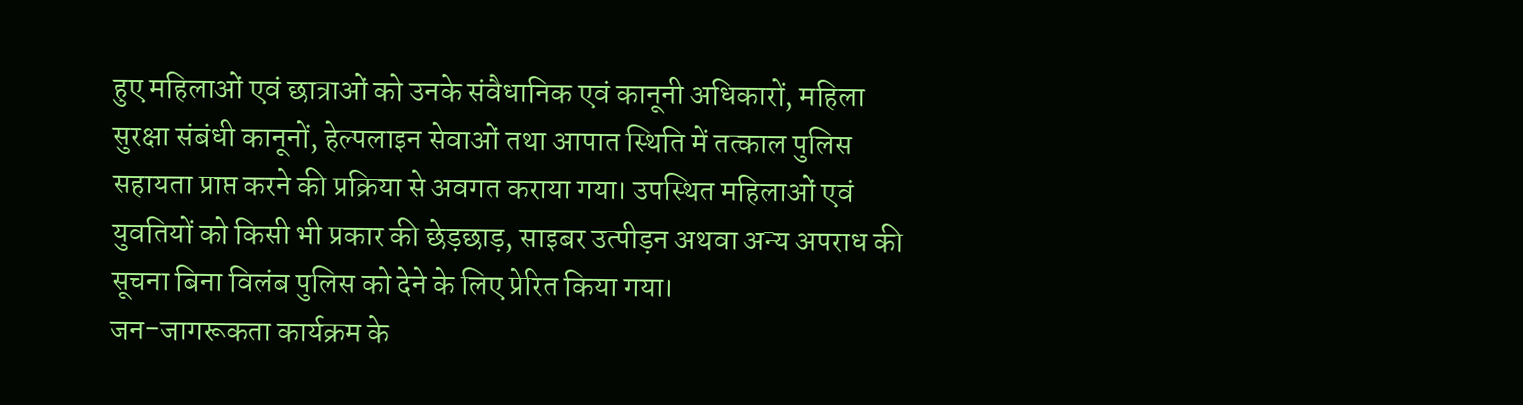हुए महिलाओं एवं छात्राओं को उनके संवैधानिक एवं कानूनी अधिकारों, महिला सुरक्षा संबंधी कानूनों, हेल्पलाइन सेवाओं तथा आपात स्थिति में तत्काल पुलिस सहायता प्राप्त करने की प्रक्रिया से अवगत कराया गया। उपस्थित महिलाओं एवं युवतियों को किसी भी प्रकार की छेड़छाड़, साइबर उत्पीड़न अथवा अन्य अपराध की सूचना बिना विलंब पुलिस को देने के लिए प्रेरित किया गया।
जन-जागरूकता कार्यक्रम के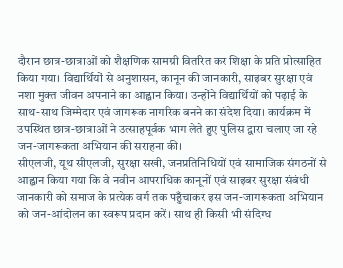दौरान छात्र-छात्राओं को शैक्षणिक सामग्री वितरित कर शिक्षा के प्रति प्रोत्साहित किया गया। विद्यार्थियों से अनुशासन, कानून की जानकारी, साइबर सुरक्षा एवं नशा मुक्त जीवन अपनाने का आह्वान किया। उन्होंने विद्यार्थियों को पढ़ाई के साथ-साथ जिम्मेदार एवं जागरूक नागरिक बनने का संदेश दिया। कार्यक्रम में उपस्थित छात्र-छात्राओं ने उत्साहपूर्वक भाग लेते हुए पुलिस द्वारा चलाए जा रहे जन-जागरूकता अभियान की सराहना की।
सीएलजी, यूथ सीएलजी, सुरक्षा सखी, जनप्रतिनिधियों एवं सामाजिक संगठनों से आह्वान किया गया कि वे नवीन आपराधिक कानूनों एवं साइबर सुरक्षा संबंधी जानकारी को समाज के प्रत्येक वर्ग तक पहुँचाकर इस जन-जागरूकता अभियान को जन-आंदोलन का स्वरूप प्रदान करें। साथ ही किसी भी संदिग्ध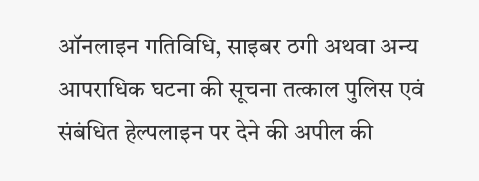ऑनलाइन गतिविधि, साइबर ठगी अथवा अन्य आपराधिक घटना की सूचना तत्काल पुलिस एवं संबंधित हेल्पलाइन पर देने की अपील की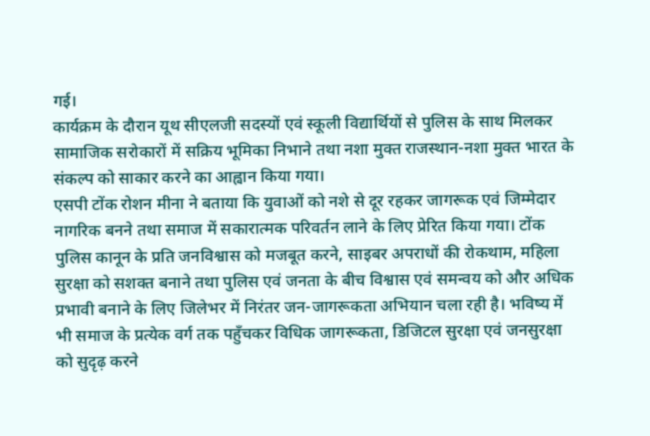गई।
कार्यक्रम के दौरान यूथ सीएलजी सदस्यों एवं स्कूली विद्यार्थियों से पुलिस के साथ मिलकर सामाजिक सरोकारों में सक्रिय भूमिका निभाने तथा नशा मुक्त राजस्थान-नशा मुक्त भारत के संकल्प को साकार करने का आह्वान किया गया।
एसपी टोंक रोशन मीना ने बताया कि युवाओं को नशे से दूर रहकर जागरूक एवं जिम्मेदार नागरिक बनने तथा समाज में सकारात्मक परिवर्तन लाने के लिए प्रेरित किया गया। टोंक पुलिस कानून के प्रति जनविश्वास को मजबूत करने, साइबर अपराधों की रोकथाम, महिला सुरक्षा को सशक्त बनाने तथा पुलिस एवं जनता के बीच विश्वास एवं समन्वय को और अधिक प्रभावी बनाने के लिए जिलेभर में निरंतर जन-जागरूकता अभियान चला रही है। भविष्य में भी समाज के प्रत्येक वर्ग तक पहुँचकर विधिक जागरूकता, डिजिटल सुरक्षा एवं जनसुरक्षा को सुदृढ़ करने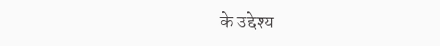के उद्देश्य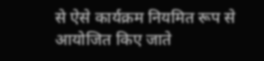से ऐसे कार्यक्रम नियमित रूप से आयोजित किए जाते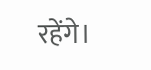रहेंगे।